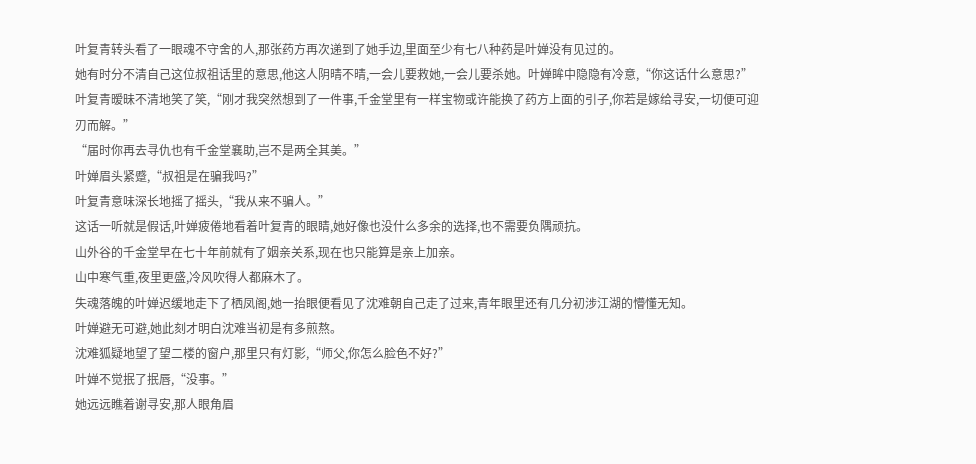叶复青转头看了一眼魂不守舍的人,那张药方再次递到了她手边,里面至少有七八种药是叶婵没有见过的。
她有时分不清自己这位叔祖话里的意思,他这人阴晴不晴,一会儿要救她,一会儿要杀她。叶婵眸中隐隐有冷意,“你这话什么意思?”
叶复青暧昧不清地笑了笑,“刚才我突然想到了一件事,千金堂里有一样宝物或许能换了药方上面的引子,你若是嫁给寻安,一切便可迎刃而解。”
“届时你再去寻仇也有千金堂襄助,岂不是两全其美。”
叶婵眉头紧蹙,“叔祖是在骗我吗?”
叶复青意味深长地摇了摇头,“我从来不骗人。”
这话一听就是假话,叶婵疲倦地看着叶复青的眼睛,她好像也没什么多余的选择,也不需要负隅顽抗。
山外谷的千金堂早在七十年前就有了姻亲关系,现在也只能算是亲上加亲。
山中寒气重,夜里更盛,冷风吹得人都麻木了。
失魂落魄的叶婵迟缓地走下了栖凤阁,她一抬眼便看见了沈难朝自己走了过来,青年眼里还有几分初涉江湖的懵懂无知。
叶婵避无可避,她此刻才明白沈难当初是有多煎熬。
沈难狐疑地望了望二楼的窗户,那里只有灯影,“师父,你怎么脸色不好?”
叶婵不觉抿了抿唇,“没事。”
她远远瞧着谢寻安,那人眼角眉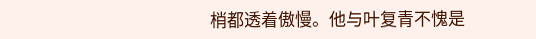梢都透着傲慢。他与叶复青不愧是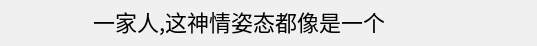一家人,这神情姿态都像是一个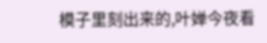模子里刻出来的,叶婵今夜看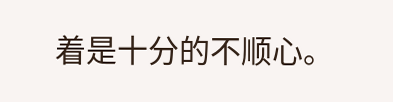着是十分的不顺心。